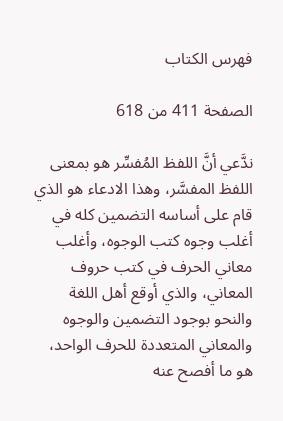فهرس الكتاب

الصفحة 411 من 618

ندَّعي أنَّ اللفظ المُفسِّر هو بمعنى اللفظ المفسَّر، وهذا الادعاء هو الذي قام على أساسه التضمين كله في أغلب وجوه كتب الوجوه، وأغلب معاني الحرف في كتب حروف المعاني، والذي أوقع أهل اللغة والنحو بوجود التضمين والوجوه والمعاني المتعددة للحرف الواحد، هو ما أفصح عنه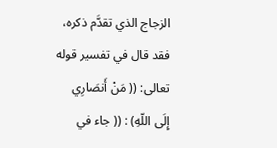الزجاج الذي تقدَّم ذكره، فقد قال في تفسير قوله تعالى: (( مَنْ أَنصَارِي إِلَى اللّهِ) : (( جاء في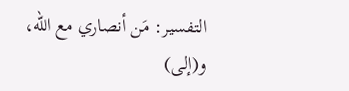التفسير: مَن أنصاري مع الله، و(إلى)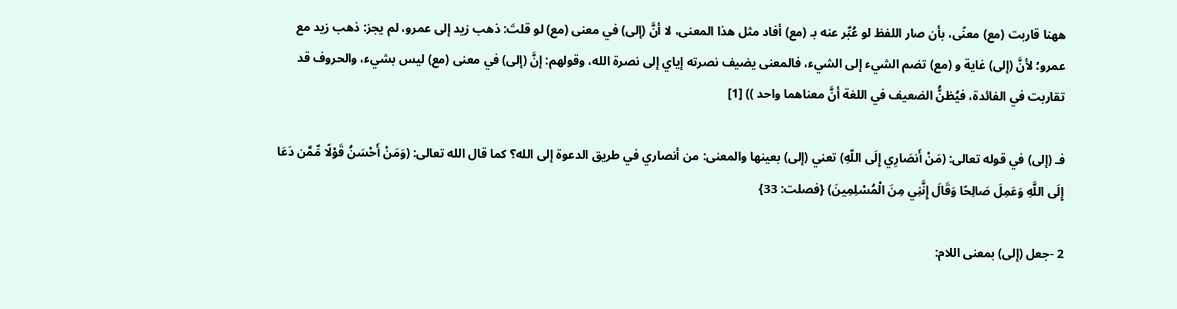ههنا قاربت (مع) معنًى، بأن صار اللفظ لو عُبِّر عنه بـ (مع) أفاد مثل هذا المعنى، لا أنَّ (إلى) في معنى (مع) لو قلتَ: ذهب زيد إلى عمرو، لم يجز: ذهب زيد مع عمرو؛ لأنَّ (إلى) غاية و (مع) تضم الشيء إلى الشيء، فالمعنى يضيف نصرته إياي إلى نصرة الله، وقولهم: إنَّ (إلى) في معنى (مع) ليس بشيء، والحروف قد تقاربت في الفائدة، فيُظنُّ الضعيف في اللغة أنَّ معناهما واحد )) [1]

فـ (إلى) في قوله تعالى: (مَنْ أَنصَارِي إِلَى اللّهِ) تعني (إلى) بعينها والمعنى: من أنصاري في طريق الدعوة إلى الله؟ كما قال الله تعالى: (وَمَنْ أَحْسَنُ قَوْلًا مِّمَّن دَعَا إِلَى اللَّهِ وَعَمِلَ صَالِحًا وَقَالَ إِنَّنِي مِنَ الْمُسْلِمِينَ) {فصلت: 33}

2 -جعل (إلى) بمعنى اللام: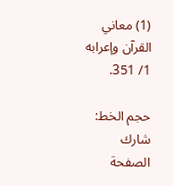(1) معاني القرآن وإعرابه 1/ 351.

حجم الخط:
شارك الصفحة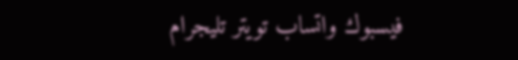فيسبوك واتساب تويتر تليجرام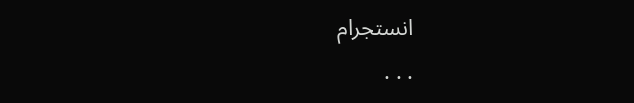انستجرام
. . .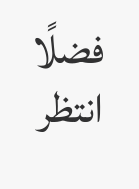فضلًا انتظر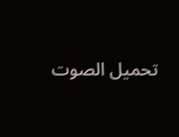تحميل الصوت